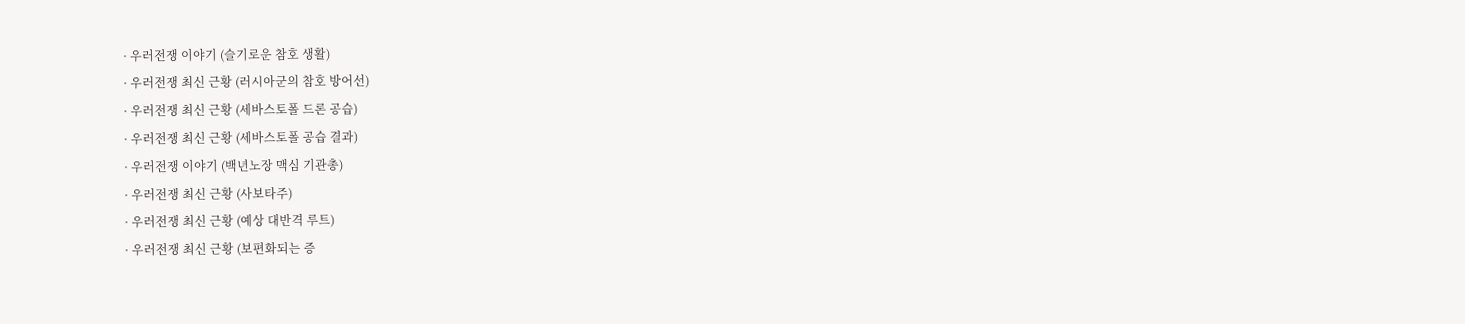· 우러전쟁 이야기 (슬기로운 참호 생활)
· 우러전쟁 최신 근황 (러시아군의 참호 방어선)
· 우러전쟁 최신 근황 (세바스토폴 드론 공습)
· 우러전쟁 최신 근황 (세바스토폴 공습 결과)
· 우러전쟁 이야기 (백년노장 맥심 기관총)
· 우러전쟁 최신 근황 (사보타주)
· 우러전쟁 최신 근황 (예상 대반격 루트)
· 우러전쟁 최신 근황 (보편화되는 증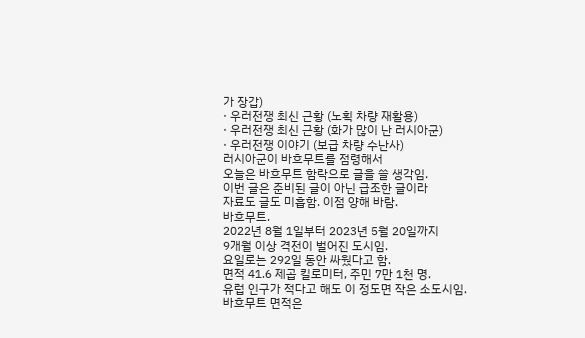가 장갑)
· 우러전쟁 최신 근황 (노획 차량 재활용)
· 우러전쟁 최신 근황 (화가 많이 난 러시아군)
· 우러전쟁 이야기 (보급 차량 수난사)
러시아군이 바흐무트를 점령해서
오늘은 바흐무트 함락으로 글을 쓸 생각임.
이번 글은 준비된 글이 아닌 급조한 글이라
자료도 글도 미흡함. 이점 양해 바람.
바흐무트.
2022년 8월 1일부터 2023년 5월 20일까지
9개월 이상 격전이 벌어진 도시임.
요일로는 292일 동안 싸웠다고 함.
면적 41.6 제곱 킬로미터, 주민 7만 1천 명.
유럽 인구가 적다고 해도 이 정도면 작은 소도시임.
바흐무트 면적은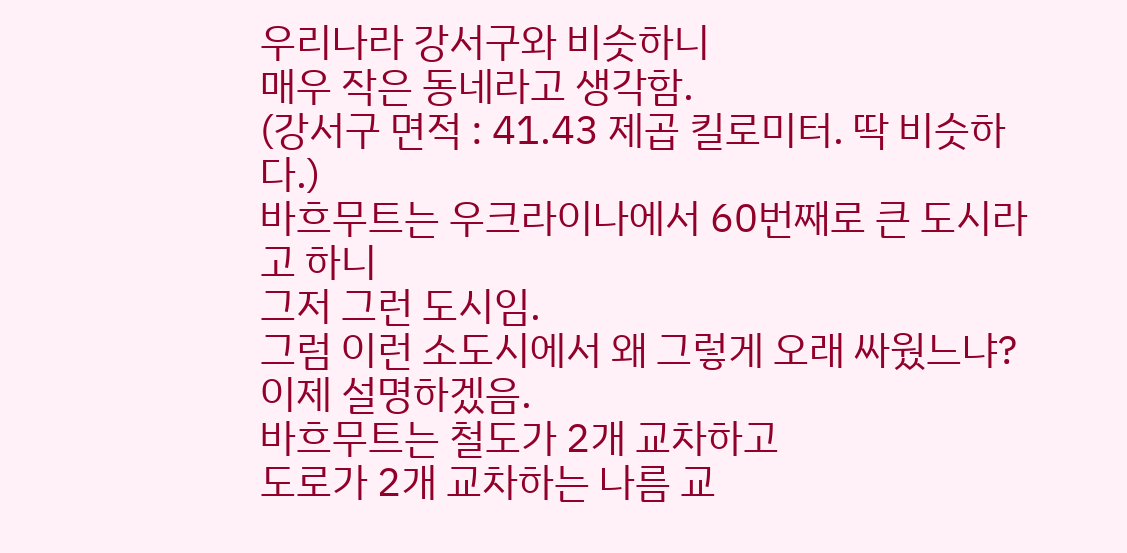우리나라 강서구와 비슷하니
매우 작은 동네라고 생각함.
(강서구 면적 : 41.43 제곱 킬로미터. 딱 비슷하다.)
바흐무트는 우크라이나에서 60번째로 큰 도시라고 하니
그저 그런 도시임.
그럼 이런 소도시에서 왜 그렇게 오래 싸웠느냐?
이제 설명하겠음.
바흐무트는 철도가 2개 교차하고
도로가 2개 교차하는 나름 교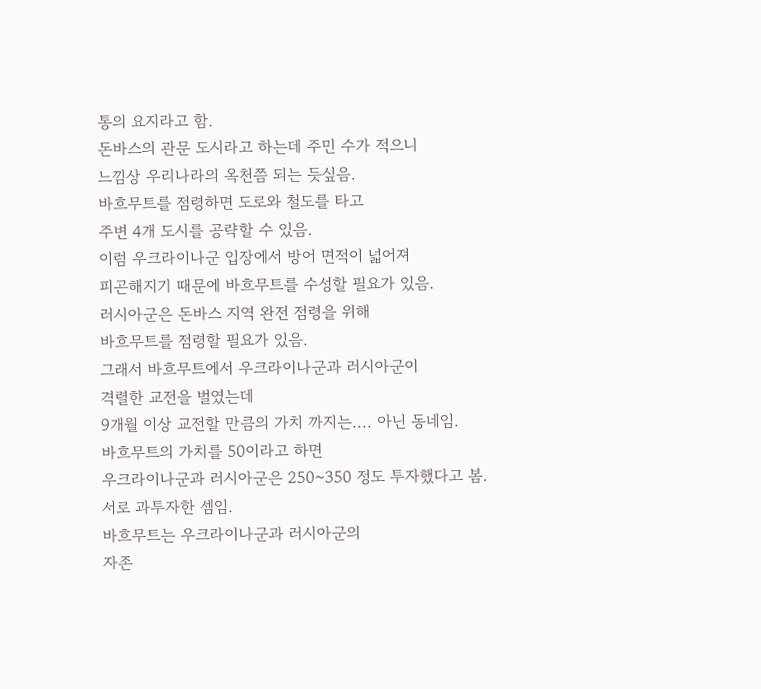통의 요지라고 함.
돈바스의 관문 도시라고 하는데 주민 수가 적으니
느낌상 우리나라의 옥천쯤 되는 듯싶음.
바흐무트를 점령하면 도로와 철도를 타고
주변 4개 도시를 공략할 수 있음.
이럼 우크라이나군 입장에서 방어 면적이 넓어져
피곤해지기 때문에 바흐무트를 수성할 필요가 있음.
러시아군은 돈바스 지역 완전 점령을 위해
바흐무트를 점령할 필요가 있음.
그래서 바흐무트에서 우크라이나군과 러시아군이
격렬한 교전을 벌였는데
9개월 이상 교전할 만큼의 가치 까지는.... 아닌 동네임.
바흐무트의 가치를 50이라고 하면
우크라이나군과 러시아군은 250~350 정도 투자했다고 봄.
서로 과투자한 셈임.
바흐무트는 우크라이나군과 러시아군의
자존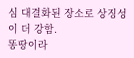심 대결화된 장소로 상징성이 더 강함.
똥땅이라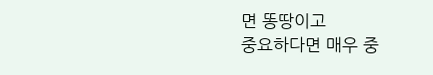면 똥땅이고
중요하다면 매우 중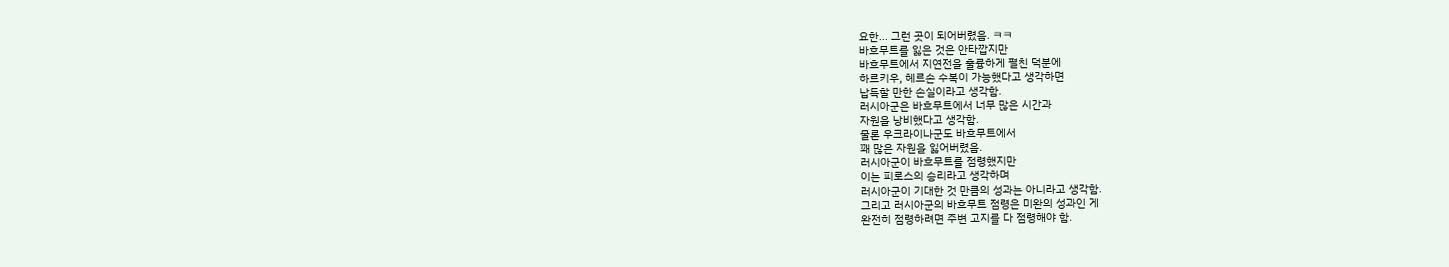요한... 그런 곳이 되어버렸음. ㅋㅋ
바흐무트를 잃은 것은 안타깝지만
바흐무트에서 지연전을 훌륭하게 펼친 덕분에
하르키우, 헤르손 수복이 가능했다고 생각하면
납득할 만한 손실이라고 생각함.
러시아군은 바흐무트에서 너무 많은 시간과
자원을 낭비했다고 생각함.
물론 우크라이나군도 바흐무트에서
꽤 많은 자원을 잃어버렸음.
러시아군이 바흐무트를 점령했지만
이는 피로스의 승리라고 생각하며
러시아군이 기대한 것 만큼의 성과는 아니라고 생각함.
그리고 러시아군의 바흐무트 점령은 미완의 성과인 게
완전히 점령하려면 주변 고지를 다 점령해야 함.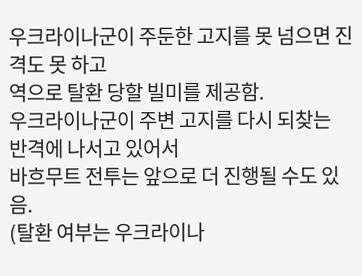우크라이나군이 주둔한 고지를 못 넘으면 진격도 못 하고
역으로 탈환 당할 빌미를 제공함.
우크라이나군이 주변 고지를 다시 되찾는
반격에 나서고 있어서
바흐무트 전투는 앞으로 더 진행될 수도 있음.
(탈환 여부는 우크라이나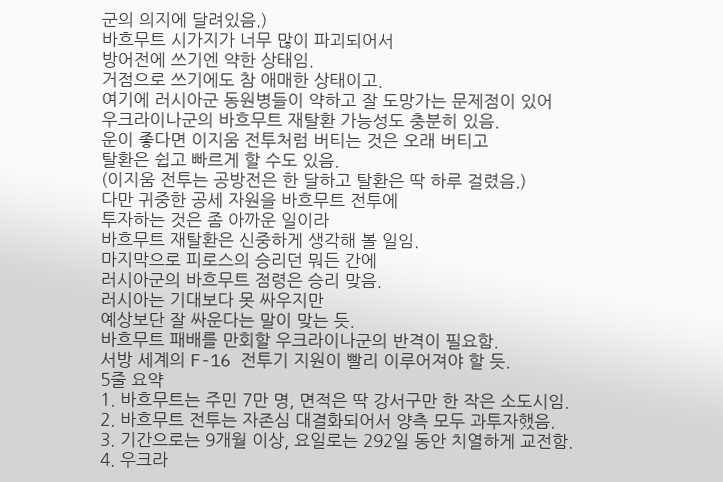군의 의지에 달려있음.)
바흐무트 시가지가 너무 많이 파괴되어서
방어전에 쓰기엔 약한 상태임.
거점으로 쓰기에도 참 애매한 상태이고.
여기에 러시아군 동원병들이 약하고 잘 도망가는 문제점이 있어
우크라이나군의 바흐무트 재탈환 가능성도 충분히 있음.
운이 좋다면 이지움 전투처럼 버티는 것은 오래 버티고
탈환은 쉽고 빠르게 할 수도 있음.
(이지움 전투는 공방전은 한 달하고 탈환은 딱 하루 걸렸음.)
다만 귀중한 공세 자원을 바흐무트 전투에
투자하는 것은 좀 아까운 일이라
바흐무트 재탈환은 신중하게 생각해 볼 일임.
마지막으로 피로스의 승리던 뭐든 간에
러시아군의 바흐무트 점령은 승리 맞음.
러시아는 기대보다 못 싸우지만
예상보단 잘 싸운다는 말이 맞는 듯.
바흐무트 패배를 만회할 우크라이나군의 반격이 필요함.
서방 세계의 F-16 전투기 지원이 빨리 이루어져야 할 듯.
5줄 요약
1. 바흐무트는 주민 7만 명, 면적은 딱 강서구만 한 작은 소도시임.
2. 바흐무트 전투는 자존심 대결화되어서 양측 모두 과투자했음.
3. 기간으로는 9개월 이상, 요일로는 292일 동안 치열하게 교전함.
4. 우크라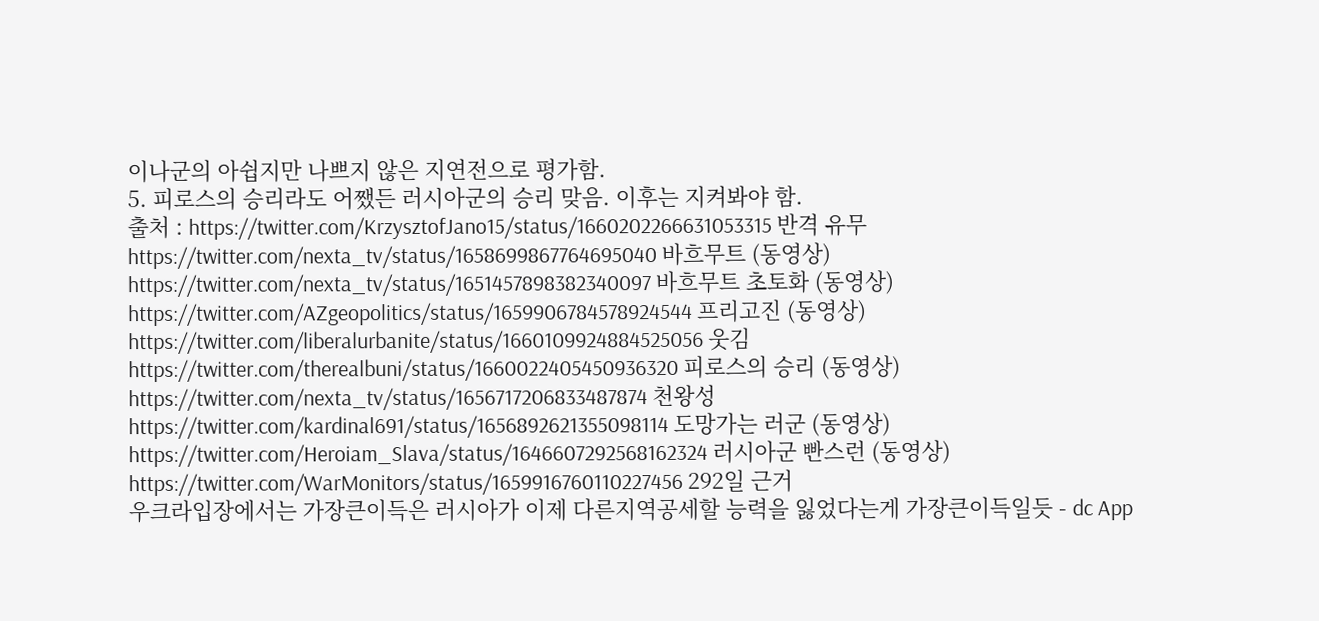이나군의 아쉽지만 나쁘지 않은 지연전으로 평가함.
5. 피로스의 승리라도 어쨌든 러시아군의 승리 맞음. 이후는 지켜봐야 함.
출처 : https://twitter.com/KrzysztofJano15/status/1660202266631053315 반격 유무
https://twitter.com/nexta_tv/status/1658699867764695040 바흐무트 (동영상)
https://twitter.com/nexta_tv/status/1651457898382340097 바흐무트 초토화 (동영상)
https://twitter.com/AZgeopolitics/status/1659906784578924544 프리고진 (동영상)
https://twitter.com/liberalurbanite/status/1660109924884525056 웃김
https://twitter.com/therealbuni/status/1660022405450936320 피로스의 승리 (동영상)
https://twitter.com/nexta_tv/status/1656717206833487874 천왕성
https://twitter.com/kardinal691/status/1656892621355098114 도망가는 러군 (동영상)
https://twitter.com/Heroiam_Slava/status/1646607292568162324 러시아군 빤스런 (동영상)
https://twitter.com/WarMonitors/status/1659916760110227456 292일 근거
우크라입장에서는 가장큰이득은 러시아가 이제 다른지역공세할 능력을 잃었다는게 가장큰이득일듯 - dc App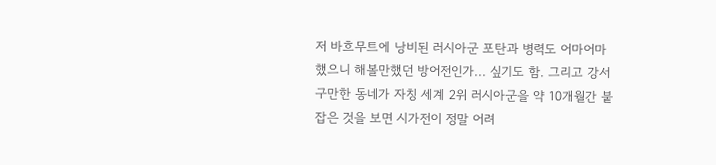저 바흐무트에 낭비된 러시아군 포탄과 병력도 어마어마했으니 해볼만했던 방어전인가... 싶기도 함. 그리고 강서구만한 동네가 자칭 세계 2위 러시아군을 약 10개월간 붙잡은 것을 보면 시가전이 정말 어려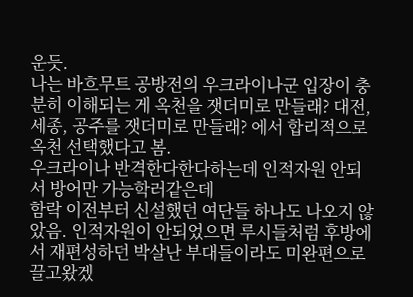운듯.
나는 바흐무트 공방전의 우크라이나군 입장이 충분히 이해되는 게 옥천을 잿더미로 만들래? 대전, 세종, 공주를 잿더미로 만들래? 에서 합리적으로 옥천 선택했다고 봄.
우크라이나 반격한다한다하는데 인적자원 안되서 방어만 가능학러같은데
함락 이전부터 신설했던 여단들 하나도 나오지 않았음. 인적자원이 안되었으면 루시들처럼 후방에서 재편성하던 박살난 부대들이라도 미완편으로 끌고왔겠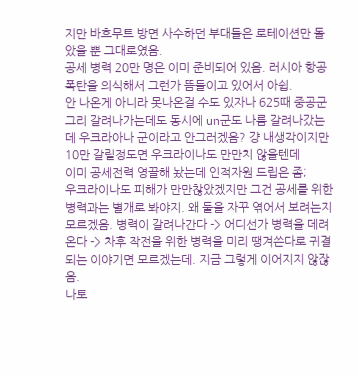지만 바흐무트 방면 사수하던 부대들은 로테이션만 돌았을 뿐 그대로였음.
공세 병력 20만 명은 이미 준비되어 있음. 러시아 항공폭탄을 의식해서 그런가 뜸들이고 있어서 아쉽.
안 나온게 아니라 못나온걸 수도 있자나 625때 중공군 그리 갈려나가는데도 동시에 un군도 나름 갈려나갔는데 우크라아나 군이라고 안그러겠음? 걍 내생각이지만 10만 갈릴정도면 우크라이나도 만만치 않을텐데
이미 공세전력 영끌해 놨는데 인적자원 드립은 좀;
우크라이나도 피해가 만만찮았겠지만 그건 공세를 위한 병력과는 별개로 봐야지. 왜 둘을 자꾸 엮어서 보려는지 모르겠음. 병력이 갈려나간다 -> 어디선가 병력을 데려온다 -> 차후 작전을 위한 병력을 미리 땡겨쓴다로 귀결되는 이야기면 모르겠는데. 지금 그렇게 이어지지 않잖음.
나토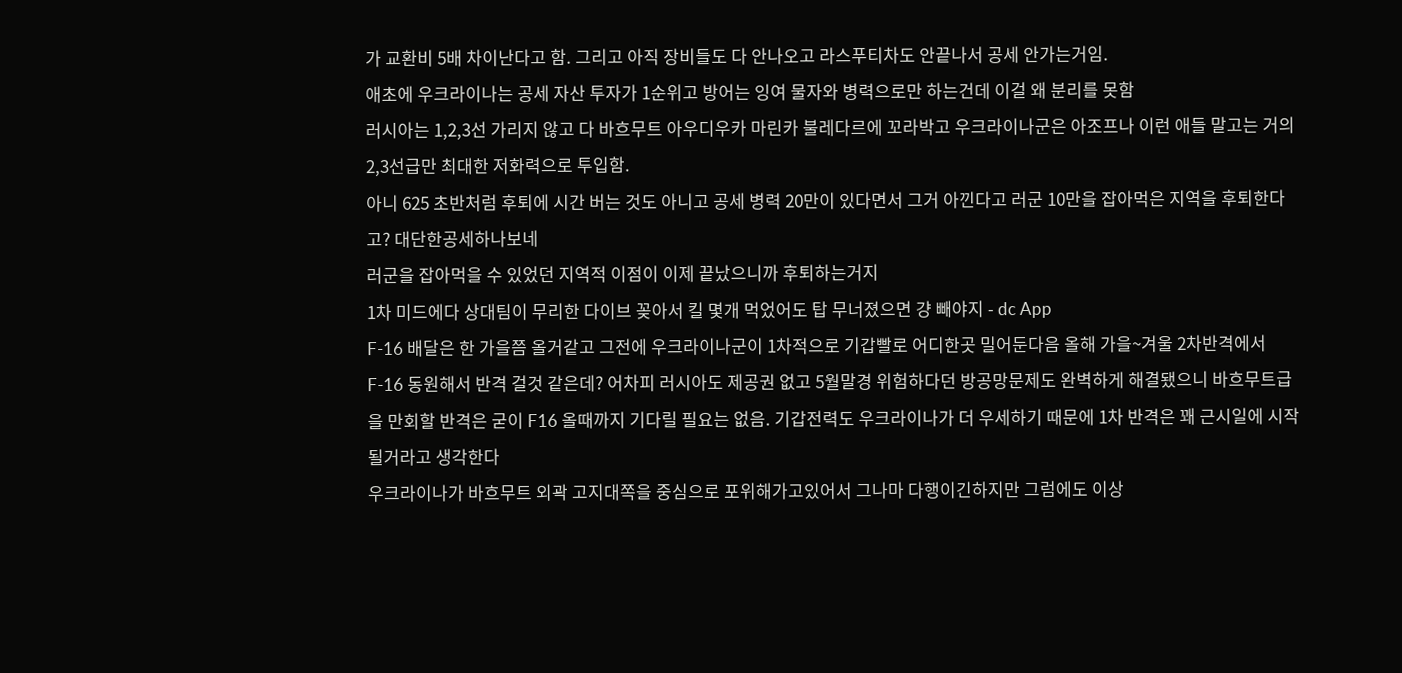가 교환비 5배 차이난다고 함. 그리고 아직 장비들도 다 안나오고 라스푸티차도 안끝나서 공세 안가는거임.
애초에 우크라이나는 공세 자산 투자가 1순위고 방어는 잉여 물자와 병력으로만 하는건데 이걸 왜 분리를 못함
러시아는 1,2,3선 가리지 않고 다 바흐무트 아우디우카 마린카 불레다르에 꼬라박고 우크라이나군은 아조프나 이런 애들 말고는 거의 2,3선급만 최대한 저화력으로 투입함.
아니 625 초반처럼 후퇴에 시간 버는 것도 아니고 공세 병력 20만이 있다면서 그거 아낀다고 러군 10만을 잡아먹은 지역을 후퇴한다고? 대단한공세하나보네
러군을 잡아먹을 수 있었던 지역적 이점이 이제 끝났으니까 후퇴하는거지
1차 미드에다 상대팀이 무리한 다이브 꽂아서 킬 몇개 먹었어도 탑 무너졌으면 걍 빼야지 - dc App
F-16 배달은 한 가을쯤 올거같고 그전에 우크라이나군이 1차적으로 기갑빨로 어디한곳 밀어둔다음 올해 가을~겨울 2차반격에서 F-16 동원해서 반격 걸것 같은데? 어차피 러시아도 제공권 없고 5월말경 위험하다던 방공망문제도 완벽하게 해결됐으니 바흐무트급을 만회할 반격은 굳이 F16 올때까지 기다릴 필요는 없음. 기갑전력도 우크라이나가 더 우세하기 때문에 1차 반격은 꽤 근시일에 시작될거라고 생각한다
우크라이나가 바흐무트 외곽 고지대쪽을 중심으로 포위해가고있어서 그나마 다행이긴하지만 그럼에도 이상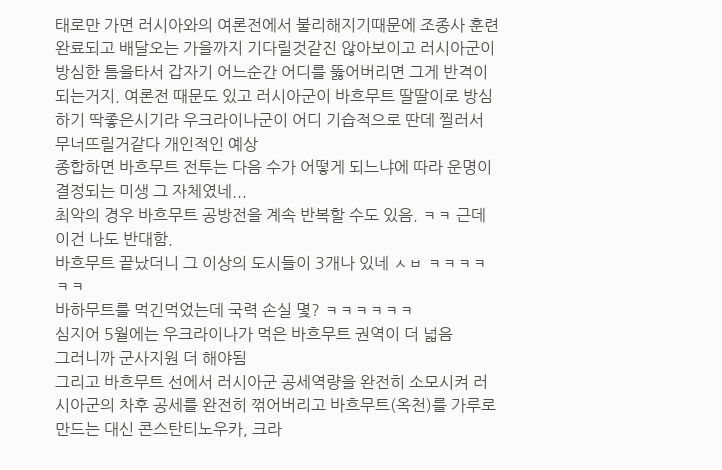태로만 가면 러시아와의 여론전에서 불리해지기때문에 조종사 훈련 완료되고 배달오는 가을까지 기다릴것같진 않아보이고 러시아군이 방심한 틈을타서 갑자기 어느순간 어디를 뚫어버리면 그게 반격이 되는거지. 여론전 때문도 있고 러시아군이 바흐무트 딸딸이로 방심하기 딱좋은시기라 우크라이나군이 어디 기습적으로 딴데 찔러서 무너뜨릴거같다 개인적인 예상
종합하면 바흐무트 전투는 다음 수가 어떻게 되느냐에 따라 운명이 결정되는 미생 그 자체였네...
최악의 경우 바흐무트 공방전을 계속 반복할 수도 있음. ㅋㅋ 근데 이건 나도 반대함.
바흐무트 끝났더니 그 이상의 도시들이 3개나 있네 ㅅㅂ ㅋㅋㅋㅋㅋㅋ
바하무트를 먹긴먹었는데 국력 손실 몇? ㅋㅋㅋㅋㅋㅋ
심지어 5월에는 우크라이나가 먹은 바흐무트 권역이 더 넓음
그러니까 군사지원 더 해야됨
그리고 바흐무트 선에서 러시아군 공세역량을 완전히 소모시켜 러시아군의 차후 공세를 완전히 꺾어버리고 바흐무트(옥천)를 가루로 만드는 대신 콘스탄티노우카, 크라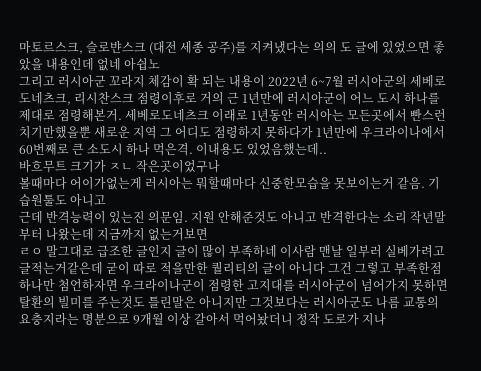마토르스크, 슬로뱐스크 (대전 세종 공주)를 지켜냈다는 의의 도 글에 있었으면 좋았을 내용인데 없네 아쉽노
그리고 러시아군 꼬라지 체감이 확 되는 내용이 2022년 6~7월 러시아군의 세베로도네츠크, 리시찬스크 점령이후로 거의 근 1년만에 러시아군이 어느 도시 하나를 제대로 점령해본거. 세베로도네츠크 이래로 1년동안 러시아는 모든곳에서 빤스런치기만했을뿐 새로운 지역 그 어디도 점령하지 못하다가 1년만에 우크라이나에서 60번째로 큰 소도시 하나 먹은격. 이내용도 있었음했는데..
바흐무트 크기가 ㅈㄴ 작은곳이었구나
볼때마다 어이가없는게 러시아는 뭐할때마다 신중한모습을 못보이는거 같음. 기습원툴도 아니고
근데 반격능력이 있는진 의문임. 지원 안해준것도 아니고 반격한다는 소리 작년말부터 나왔는데 지금까지 없는거보면
ㄹㅇ 말그대로 급조한 글인지 글이 많이 부족하네 이사람 맨날 일부러 실베가려고 글적는거같은데 굳이 따로 적을만한 퀄리티의 글이 아니다 그건 그렇고 부족한점 하나만 첨언하자면 우크라이나군이 점령한 고지대를 러시아군이 넘어가지 못하면 탈환의 빌미를 주는것도 틀린말은 아니지만 그것보다는 러시아군도 나름 교통의 요충지라는 명분으로 9개월 이상 갈아서 먹어놨더니 정작 도로가 지나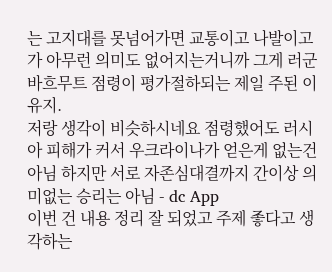는 고지대를 못넘어가면 교통이고 나발이고가 아무런 의미도 없어지는거니까 그게 러군 바흐무트 점령이 평가절하되는 제일 주된 이유지.
저랑 생각이 비슷하시네요 점령했어도 러시아 피해가 커서 우크라이나가 얻은게 없는건 아님 하지만 서로 자존심대결까지 간이상 의미없는 승리는 아님 - dc App
이번 건 내용 정리 잘 되었고 주제 좋다고 생각하는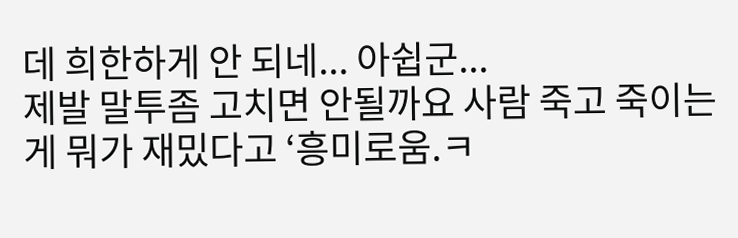데 희한하게 안 되네... 아쉽군...
제발 말투좀 고치면 안될까요 사람 죽고 죽이는게 뭐가 재밌다고 ‘흥미로움.ㅋ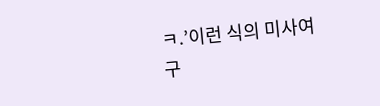ㅋ.’이런 식의 미사여구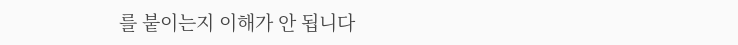를 붙이는지 이해가 안 됩니다